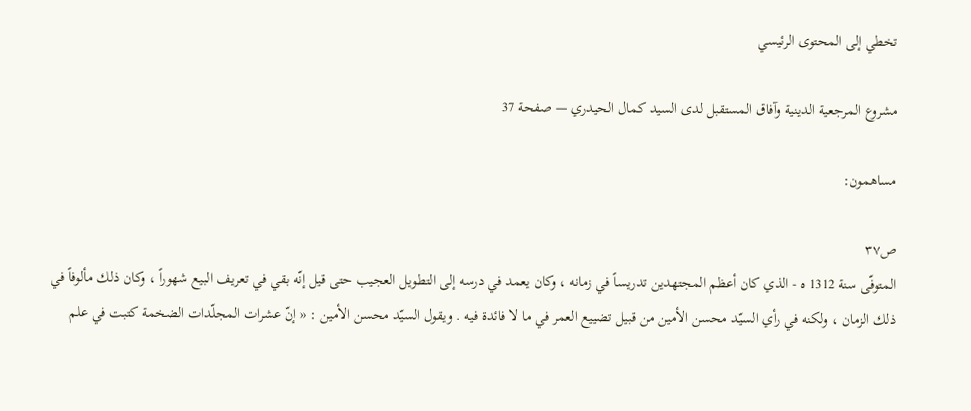تخطي إلى المحتوى الرئيسي

مشروع المرجعية الدينية وآفاق المستقبل لدى السيد كمال الحيدري — صفحة 37

مساهمون:

ص٣٧
المتوفّى سنة 1312 ه - الذي كان أعظم المجتهدين تدريساً في زمانه ، وكان يعمد في درسه إلى التطويل العجيب حتى قيل إنّه بقي في تعريف البيع شهوراً ، وكان ذلك مألوفاً في ذلك الزمان ، ولكنه في رأي السيّد محسن الأمين من قبيل تضييع العمر في ما لا فائدة فيه . ويقول السيّد محسن الأمين : « إنّ عشرات المجلّدات الضخمة كتبت في علم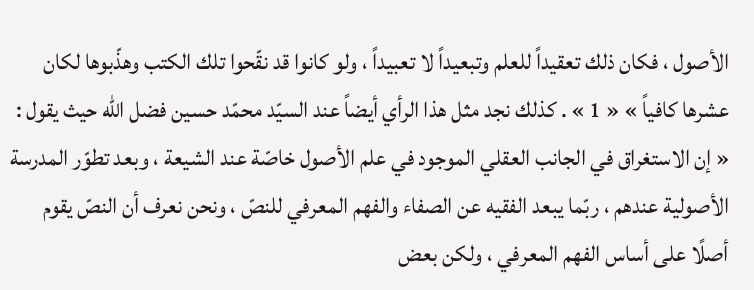الأصول ، فكان ذلك تعقيداً للعلم وتبعيداً لا تعبيداً ، ولو كانوا قد نقّحوا تلك الكتب وهذّبوها لكان عشرها كافياً » « 1 » . كذلك نجد مثل هذا الرأي أيضاً عند السيّد محمّد حسين فضل الله حيث يقول : « إن الاستغراق في الجانب العقلي الموجود في علم الأصول خاصّة عند الشيعة ، وبعد تطوّر المدرسة الأصولية عندهم ، ربّما يبعد الفقيه عن الصفاء والفهم المعرفي للنصّ ، ونحن نعرف أن النصّ يقوم أصلًا على أساس الفهم المعرفي ، ولكن بعض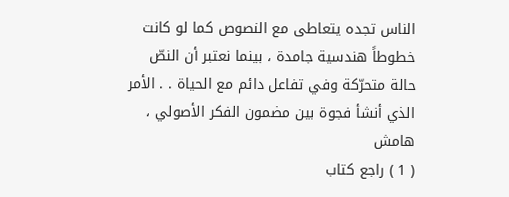الناس تجده يتعاطى مع النصوص كما لو كانت خطوطاً هندسية جامدة ، بينما نعتبر أن النصّ حالة متحرّكة وفي تفاعل دائم مع الحياة . . الأمر الذي أنشأ فجوة بين مضمون الفكر الأصولي ،
هامش
( 1 ) راجع كتاب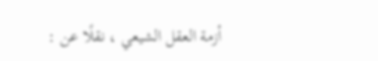أزمة العقل الشيعي ، نقلًا عن :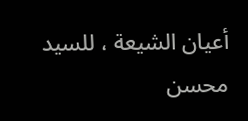أعيان الشيعة ، للسيد محسن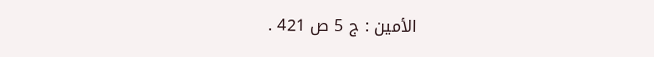الأمين : ج 5 ص 421 .